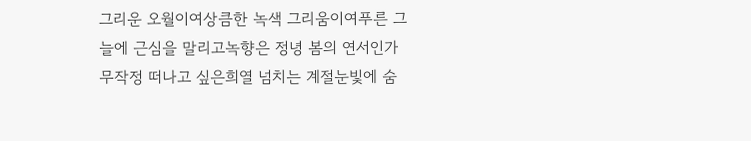그리운 오월이여상큼한 녹색 그리움이여푸른 그늘에 근심을 말리고녹향은 정녕 봄의 연서인가무작정 떠나고 싶은희열 넘치는 계절눈빛에 숨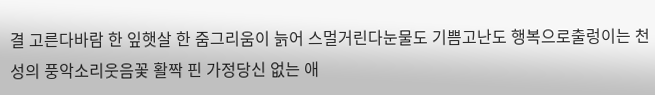결 고른다바람 한 잎햇살 한 줌그리움이 늙어 스멀거린다눈물도 기쁨고난도 행복으로출렁이는 천성의 풍악소리웃음꽃 활짝 핀 가정당신 없는 애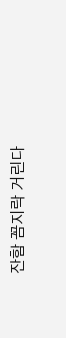잔함 꼼지락 거린다